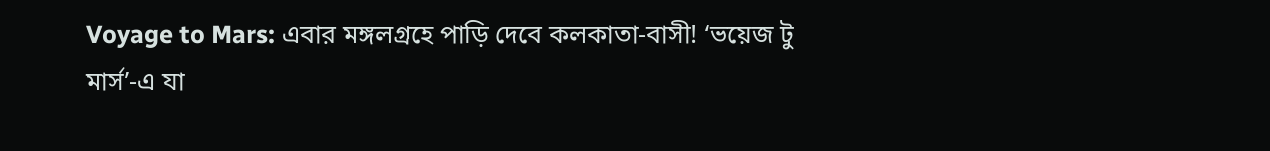Voyage to Mars: এবার মঙ্গলগ্রহে পাড়ি দেবে কলকাতা-বাসী! ‘ভয়েজ টু মার্স’-এ যা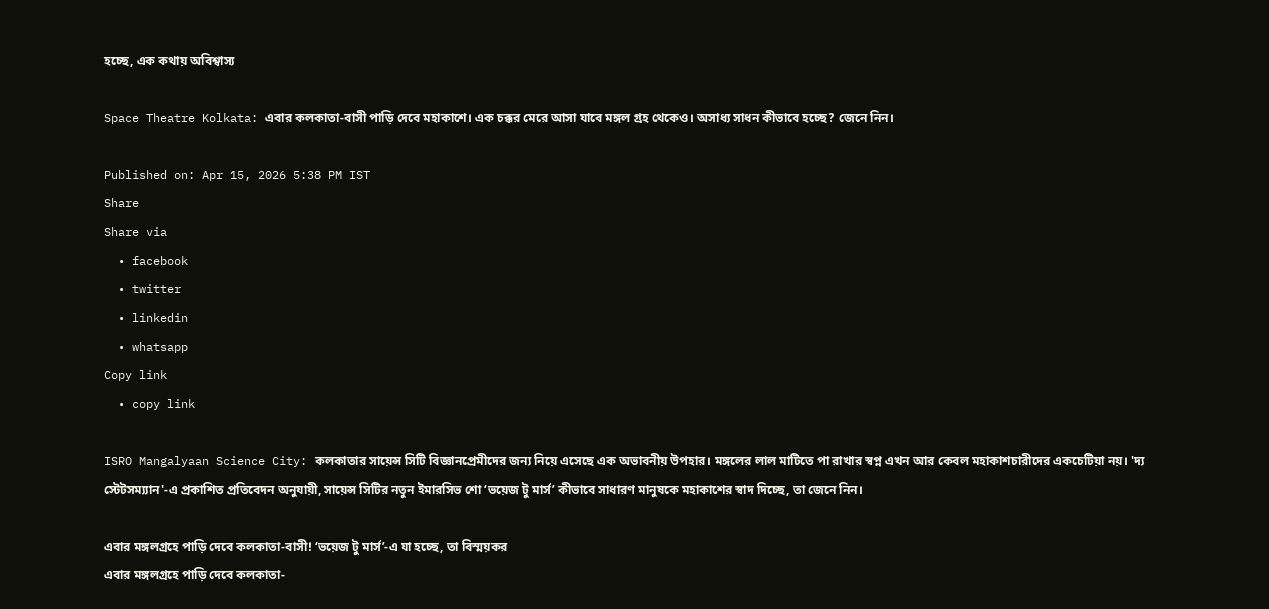হচ্ছে, এক কথায় অবিশ্বাস্য

Space Theatre Kolkata: এবার কলকাতা-বাসী পাড়ি দেবে মহাকাশে। এক চক্কর মেরে আসা যাবে মঙ্গল গ্রহ থেকেও। অসাধ্য সাধন কীভাবে হচ্ছে? জেনে নিন।

Published on: Apr 15, 2026 5:38 PM IST
Share
Share via
  • facebook
  • twitter
  • linkedin
  • whatsapp
Copy link
  • copy link

ISRO Mangalyaan Science City: কলকাতার সায়েন্স সিটি বিজ্ঞানপ্রেমীদের জন্য নিয়ে এসেছে এক অভাবনীয় উপহার। মঙ্গলের লাল মাটিতে পা রাখার স্বপ্ন এখন আর কেবল মহাকাশচারীদের একচেটিয়া নয়। 'দ্য স্টেটসম্য্যান'-এ প্রকাশিত প্রতিবেদন অনুযায়ী, সায়েন্স সিটির নতুন ইমারসিভ শো ‘ভয়েজ টু মার্স’ কীভাবে সাধারণ মানুষকে মহাকাশের স্বাদ দিচ্ছে, তা জেনে নিন।

এবার মঙ্গলগ্রহে পাড়ি দেবে কলকাতা-বাসী! ‘ভয়েজ টু মার্স’-এ যা হচ্ছে, তা বিস্ময়কর
এবার মঙ্গলগ্রহে পাড়ি দেবে কলকাতা-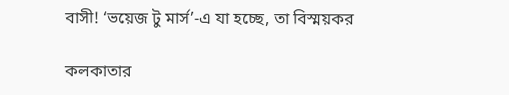বাসী! ‘ভয়েজ টু মার্স’-এ যা হচ্ছে, তা বিস্ময়কর

কলকাতার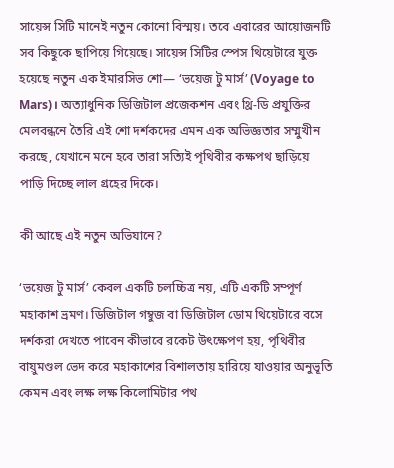সায়েন্স সিটি মানেই নতুন কোনো বিস্ময়। তবে এবারের আয়োজনটি সব কিছুকে ছাপিয়ে গিয়েছে। সায়েন্স সিটির স্পেস থিয়েটারে যুক্ত হয়েছে নতুন এক ইমারসিভ শো— ‘ভয়েজ টু মার্স’ (Voyage to Mars)। অত্যাধুনিক ডিজিটাল প্রজেকশন এবং থ্রি-ডি প্রযুক্তির মেলবন্ধনে তৈরি এই শো দর্শকদের এমন এক অভিজ্ঞতার সম্মুখীন করছে, যেখানে মনে হবে তারা সত্যিই পৃথিবীর কক্ষপথ ছাড়িয়ে পাড়ি দিচ্ছে লাল গ্রহের দিকে।

কী আছে এই নতুন অভিযানে?

‘ভয়েজ টু মার্স’ কেবল একটি চলচ্চিত্র নয়, এটি একটি সম্পূর্ণ মহাকাশ ভ্রমণ। ডিজিটাল গম্বুজ বা ডিজিটাল ডোম থিয়েটারে বসে দর্শকরা দেখতে পাবেন কীভাবে রকেট উৎক্ষেপণ হয়, পৃথিবীর বায়ুমণ্ডল ভেদ করে মহাকাশের বিশালতায় হারিয়ে যাওয়ার অনুভূতি কেমন এবং লক্ষ লক্ষ কিলোমিটার পথ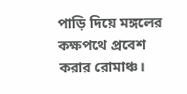পাড়ি দিয়ে মঙ্গলের কক্ষপথে প্রবেশ করার রোমাঞ্চ।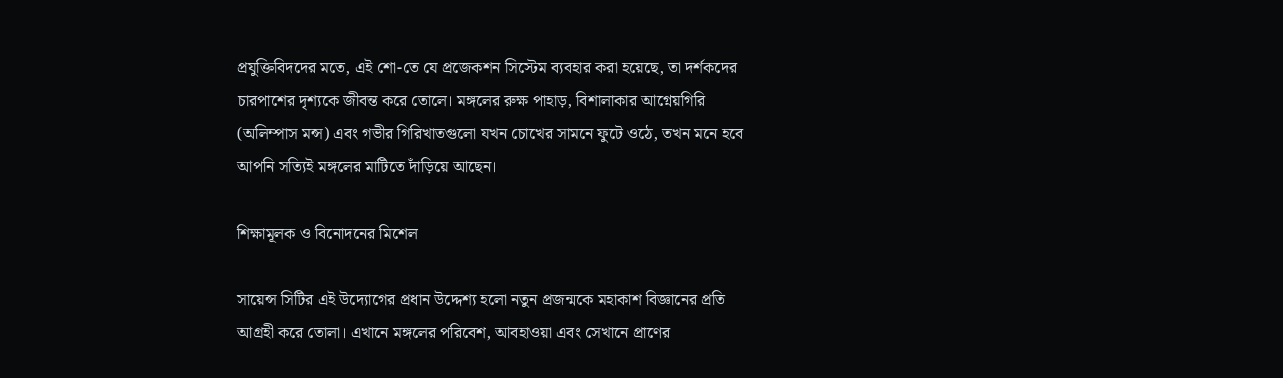প্রযুক্তিবিদদের মতে, এই শো-তে যে প্রজেকশন সিস্টেম ব্যবহার করা হয়েছে, তা দর্শকদের চারপাশের দৃশ্যকে জীবন্ত করে তোলে। মঙ্গলের রুক্ষ পাহাড়, বিশালাকার আগ্নেয়গিরি (অলিম্পাস মন্স) এবং গভীর গিরিখাতগুলো যখন চোখের সামনে ফুটে ওঠে, তখন মনে হবে আপনি সত্যিই মঙ্গলের মাটিতে দাঁড়িয়ে আছেন।

শিক্ষামূলক ও বিনোদনের মিশেল

সায়েন্স সিটির এই উদ্যোগের প্রধান উদ্দেশ্য হলো নতুন প্রজন্মকে মহাকাশ বিজ্ঞানের প্রতি আগ্রহী করে তোলা। এখানে মঙ্গলের পরিবেশ, আবহাওয়া এবং সেখানে প্রাণের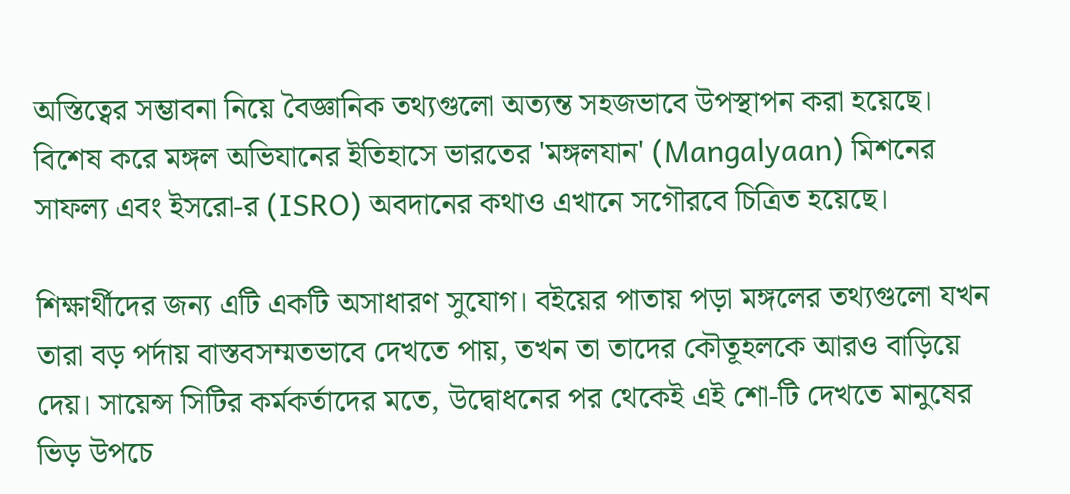অস্তিত্বের সম্ভাবনা নিয়ে বৈজ্ঞানিক তথ্যগুলো অত্যন্ত সহজভাবে উপস্থাপন করা হয়েছে। বিশেষ করে মঙ্গল অভিযানের ইতিহাসে ভারতের 'মঙ্গলযান' (Mangalyaan) মিশনের সাফল্য এবং ইসরো-র (ISRO) অবদানের কথাও এখানে সগৌরবে চিত্রিত হয়েছে।

শিক্ষার্থীদের জন্য এটি একটি অসাধারণ সুযোগ। বইয়ের পাতায় পড়া মঙ্গলের তথ্যগুলো যখন তারা বড় পর্দায় বাস্তবসম্মতভাবে দেখতে পায়, তখন তা তাদের কৌতূহলকে আরও বাড়িয়ে দেয়। সায়েন্স সিটির কর্মকর্তাদের মতে, উদ্বোধনের পর থেকেই এই শো-টি দেখতে মানুষের ভিড় উপচে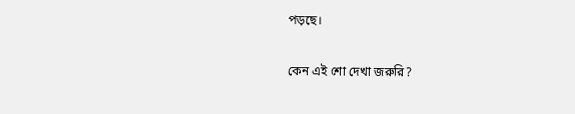পড়ছে।

কেন এই শো দেখা জরুরি?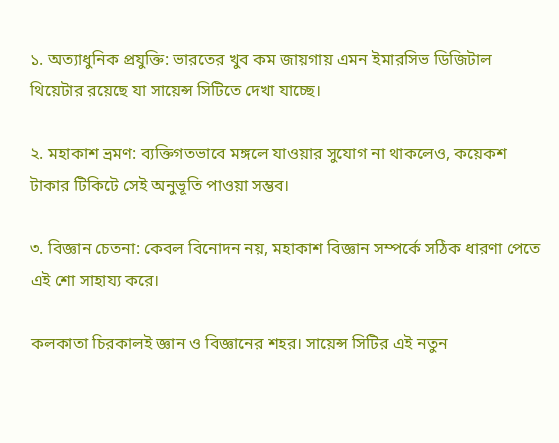১. অত্যাধুনিক প্রযুক্তি: ভারতের খুব কম জায়গায় এমন ইমারসিভ ডিজিটাল থিয়েটার রয়েছে যা সায়েন্স সিটিতে দেখা যাচ্ছে।

২. মহাকাশ ভ্রমণ: ব্যক্তিগতভাবে মঙ্গলে যাওয়ার সুযোগ না থাকলেও, কয়েকশ টাকার টিকিটে সেই অনুভূতি পাওয়া সম্ভব।

৩. বিজ্ঞান চেতনা: কেবল বিনোদন নয়, মহাকাশ বিজ্ঞান সম্পর্কে সঠিক ধারণা পেতে এই শো সাহায্য করে।

কলকাতা চিরকালই জ্ঞান ও বিজ্ঞানের শহর। সায়েন্স সিটির এই নতুন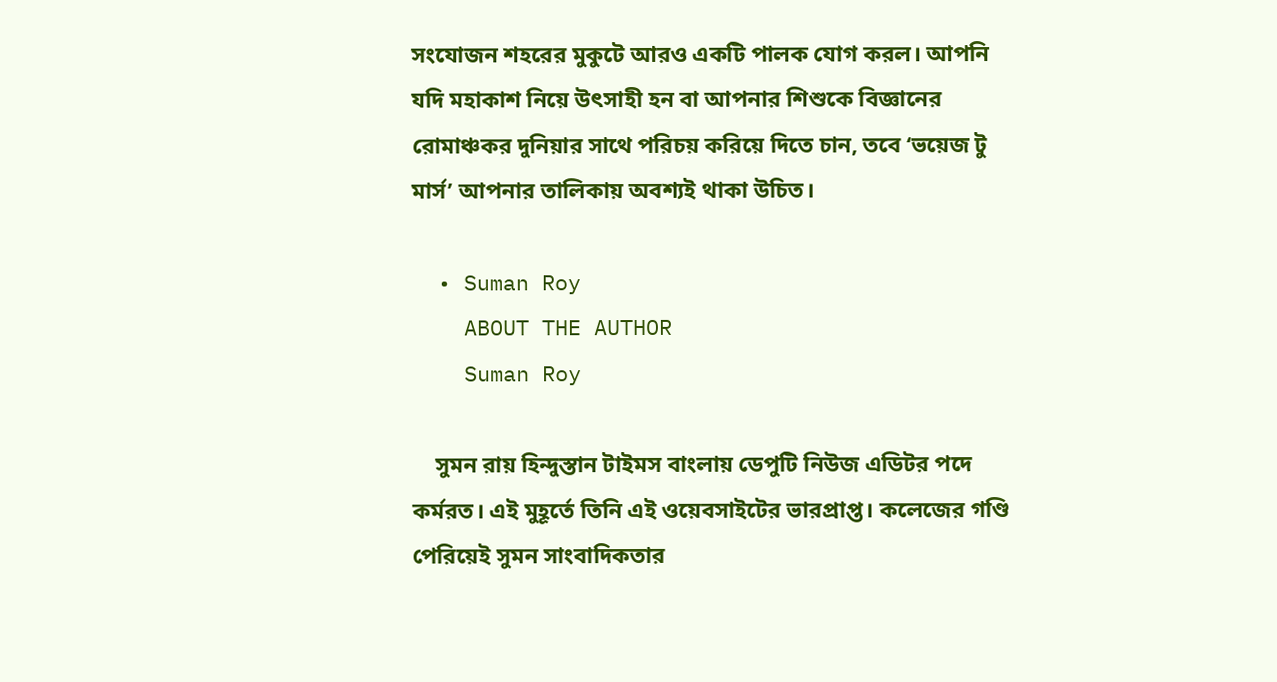সংযোজন শহরের মুকুটে আরও একটি পালক যোগ করল। আপনি যদি মহাকাশ নিয়ে উৎসাহী হন বা আপনার শিশুকে বিজ্ঞানের রোমাঞ্চকর দুনিয়ার সাথে পরিচয় করিয়ে দিতে চান, তবে ‘ভয়েজ টু মার্স’ আপনার তালিকায় অবশ্যই থাকা উচিত।

  • Suman Roy
    ABOUT THE AUTHOR
    Suman Roy

    সুমন রায় হিন্দুস্তান টাইমস বাংলায় ডেপুটি নিউজ এডিটর পদে কর্মরত। এই মুহূর্তে তিনি এই ওয়েবসাইটের ভারপ্রাপ্ত। কলেজের গণ্ডি পেরিয়েই সুমন সাংবাদিকতার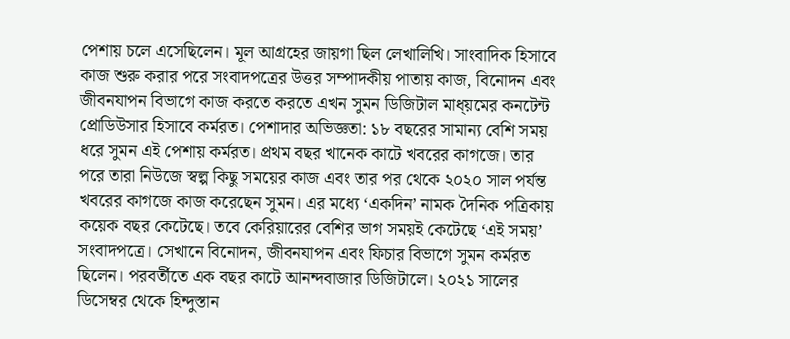পেশায় চলে এসেছিলেন। মূল আগ্রহের জায়গা ছিল লেখালিখি। সাংবাদিক হিসাবে কাজ শুরু করার পরে সংবাদপত্রের উত্তর সম্পাদকীয় পাতায় কাজ, বিনোদন এবং জীবনযাপন বিভাগে কাজ করতে করতে এখন সুমন ডিজিটাল মাধ্য়মের কনটেন্ট প্রোডিউসার হিসাবে কর্মরত। পেশাদার অভিজ্ঞতা: ১৮ বছরের সামান্য বেশি সময় ধরে সুমন এই পেশায় কর্মরত। প্রথম বছর খানেক কাটে খবরের কাগজে। তার পরে তারা নিউজে স্বল্প কিছু সময়ের কাজ এবং তার পর থেকে ২০২০ সাল পর্যন্ত খবরের কাগজে কাজ করেছেন সুমন। এর মধ্যে ‘একদিন’ নামক দৈনিক পত্রিকায় কয়েক বছর কেটেছে। তবে কেরিয়ারের বেশির ভাগ সময়ই কেটেছে ‘এই সময়’ সংবাদপত্রে। সেখানে বিনোদন, জীবনযাপন এবং ফিচার বিভাগে সুমন কর্মরত ছিলেন। পরবর্তীতে এক বছর কাটে আনন্দবাজার ডিজিটালে। ২০২১ সালের ডিসেম্বর থেকে হিন্দুস্তান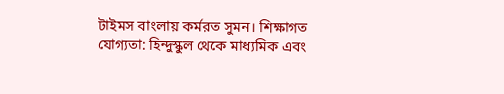টাইমস বাংলায় কর্মরত সুমন। শিক্ষাগত যোগ্যতা: হিন্দুস্কুল থেকে মাধ্যমিক এবং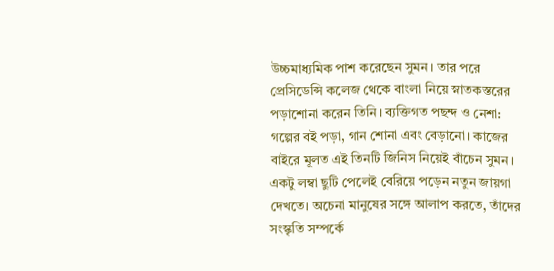উচ্চমাধ্যমিক পাশ করেছেন সুমন। তার পরে প্রেসিডেন্সি কলেজ থেকে বাংলা নিয়ে স্নাতকস্তরের পড়াশোনা করেন তিনি। ব্যক্তিগত পছন্দ ও নেশা: গল্পের বই পড়া, গান শোনা এবং বেড়ানো। কাজের বাইরে মূলত এই তিনটি জিনিস নিয়েই বাঁচেন সুমন। একটু লম্বা ছুটি পেলেই বেরিয়ে পড়েন নতুন জায়গা দেখতে। অচেনা মানুষের সঙ্গে আলাপ করতে, তাঁদের সংস্কৃতি সম্পর্কে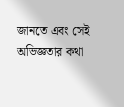জানতে এবং সেই অভিজ্ঞতার কথা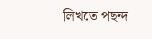লিখতে পছন্দ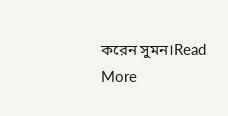করেন সুমন।Read More